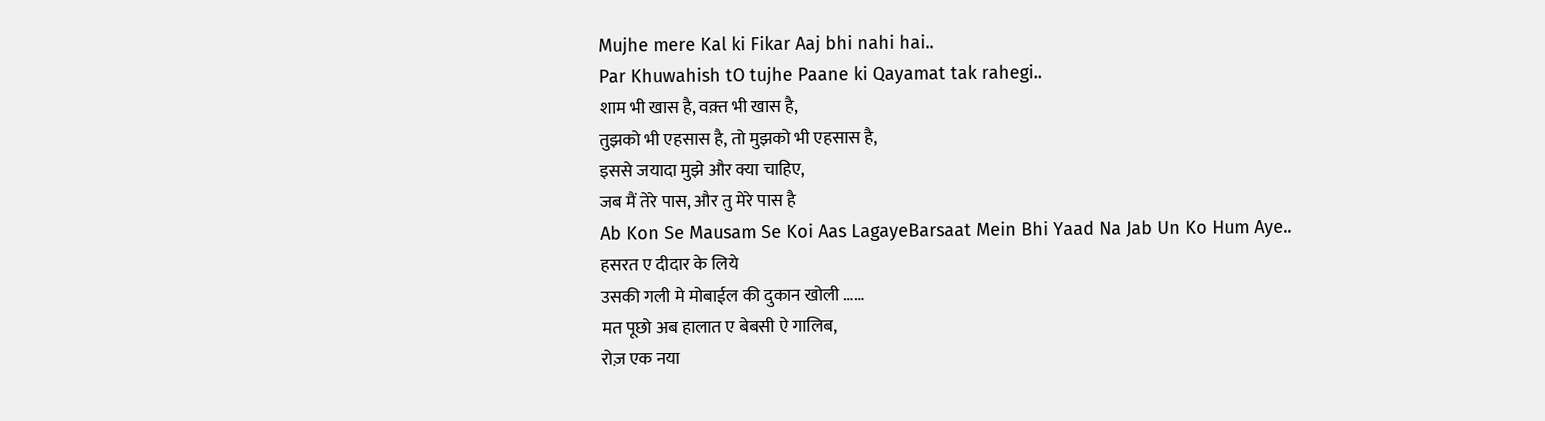Mujhe mere Kal ki Fikar Aaj bhi nahi hai..
Par Khuwahish tO tujhe Paane ki Qayamat tak rahegi..
शाम भी खास है, वक़्त भी खास है,
तुझको भी एहसास है, तो मुझको भी एहसास है,
इससे जयादा मुझे और क्या चाहिए,
जब मैं तेरे पास, और तु मेरे पास है
Ab Kon Se Mausam Se Koi Aas LagayeBarsaat Mein Bhi Yaad Na Jab Un Ko Hum Aye..
हसरत ए दीदार के लिये
उसकी गली मे मोबाईल की दुकान खोली ……
मत पूछो अब हालात ए बेबसी ऐ गालिब,
रोज़ एक नया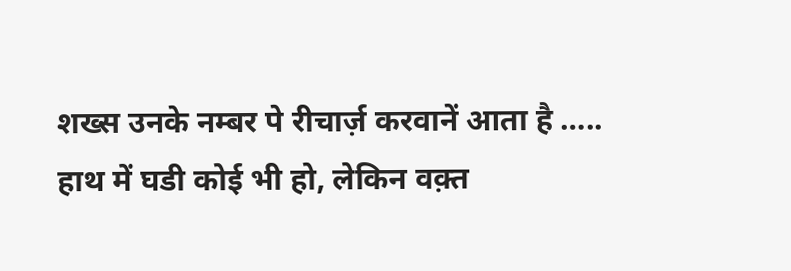शख्स उनके नम्बर पे रीचार्ज़ करवानें आता है …..
हाथ में घडी कोई भी हो, लेकिन वक़्त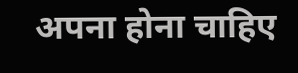अपना होना चाहिए